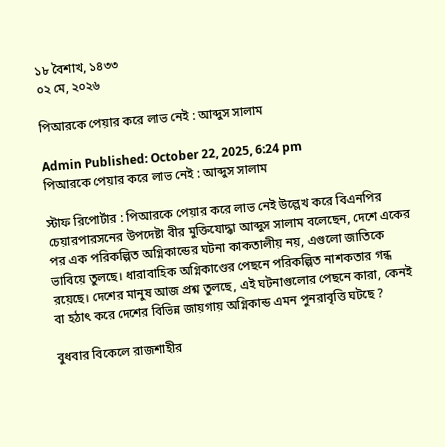১৮ বৈশাখ, ১৪৩৩
০২ মে, ২০২৬

পিআরকে পেয়ার করে লাভ নেই : আব্দুস সালাম

Admin Published: October 22, 2025, 6:24 pm
পিআরকে পেয়ার করে লাভ নেই : আব্দুস সালাম

স্টাফ রিপোর্টার : পিআরকে পেয়ার করে লাভ নেই উল্লেখ করে বিএনপির চেয়ারপারসনের উপদেষ্টা বীর মুক্তিযোদ্ধা আব্দুস সালাম বলেছেন, দেশে একের পর এক পরিকল্পিত অগ্নিকান্ডের ঘটনা কাকতালীয় নয়, এগুলো জাতিকে ভাবিয়ে তুলছে। ধারাবাহিক অগ্নিকাণ্ডের পেছনে পরিকল্পিত নাশকতার গন্ধ রয়েছে। দেশের মানুষ আজ প্রশ্ন তুলছে, এই ঘটনাগুলোর পেছনে কারা, কেনই বা হঠাৎ করে দেশের বিভিন্ন জায়গায় অগ্নিকান্ড এমন পুনরাবৃত্তি ঘটছে ?

বুধবার বিকেলে রাজশাহীর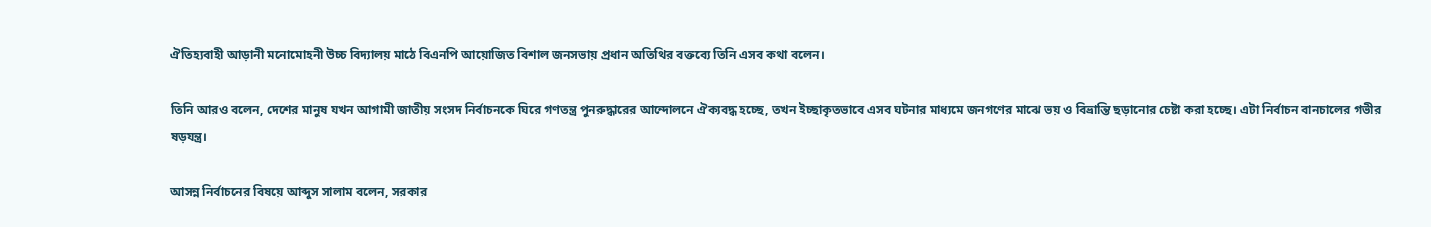ঐতিহ্যবাহী আড়ানী মনোমোহনী উচ্চ বিদ্যালয় মাঠে বিএনপি আয়োজিত বিশাল জনসভায় প্রধান অতিথির বক্তব্যে তিনি এসব কথা বলেন।

তিনি আরও বলেন, দেশের মানুষ যখন আগামী জাতীয় সংসদ নির্বাচনকে ঘিরে গণতন্ত্র পুনরুদ্ধারের আন্দোলনে ঐক্যবদ্ধ হচ্ছে, তখন ইচ্ছাকৃতভাবে এসব ঘটনার মাধ্যমে জনগণের মাঝে ভয় ও বিভ্রান্তি ছড়ানোর চেষ্টা করা হচ্ছে। এটা নির্বাচন বানচালের গভীর ষড়যন্ত্র।

আসন্ন নির্বাচনের বিষয়ে আব্দুস সালাম বলেন, সরকার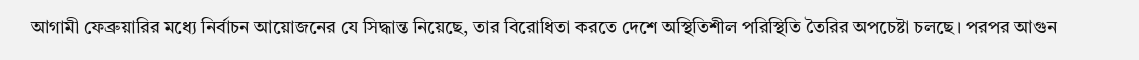আগামী ফেব্রুয়ারির মধ্যে নির্বাচন আয়োজনের যে সিদ্ধান্ত নিয়েছে, তার বিরোধিতা করতে দেশে অস্থিতিশীল পরিস্থিতি তৈরির অপচেষ্টা চলছে। পরপর আগুন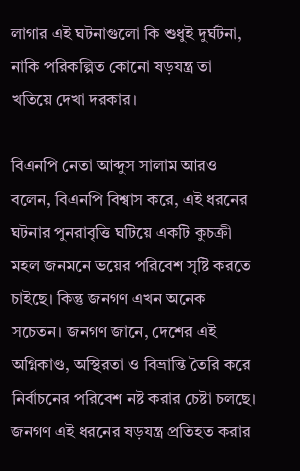লাগার এই ঘটনাগুলো কি শুধুই দুর্ঘটনা, নাকি পরিকল্পিত কোনো ষড়যন্ত্র তা খতিয়ে দেখা দরকার।

বিএনপি নেতা আব্দুস সালাম আরও বলেন, বিএনপি বিশ্বাস করে, এই ধরনের ঘটনার পুনরাবৃত্তি ঘটিয়ে একটি কুচক্রী মহল জনমনে ভয়ের পরিবেশ সৃষ্টি করতে চাইছে। কিন্তু জনগণ এখন অনেক সচেতন। জনগণ জানে, দেশের এই অগ্নিকাণ্ড, অস্থিরতা ও বিভ্রান্তি তৈরি করে নির্বাচনের পরিবেশ নষ্ট করার চেষ্টা চলছে। জনগণ এই ধরনের ষড়যন্ত্র প্রতিহত করার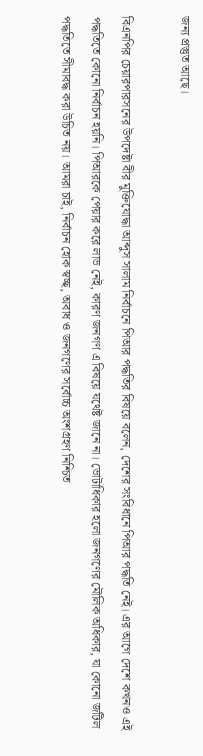জন্য প্রস্তুত আছে।

বিএনপির চেয়ারপারসনের উপদেষ্টা বীর মুক্তিযোদ্ধা আব্দুস সালাম নির্বাচনে পিআর পদ্ধতির বিষয়ে বলেন, দেশের সংবিধানে পিআর পদ্ধতি নেই। এর আগে দেশে কখনও এই পদ্ধতিতে কোনো নির্বাচন হয়নি। পিআরকে পেয়ার করে লাভ নেই, কারণ জনগণ এ বিষয়ে যথেষ্ট জানে না। ভোটাধিকার হলো জনগণের মৌলিক অধিকার, যা কোনো জটিল পদ্ধতিতে সীমাবদ্ধ করা উচিত নয়। আমরা চাই, নির্বাচন হোক স্বচ্ছ, অবাধ ও জনগণের সর্বোচ্চ অংশগ্রহণ নিশ্চিত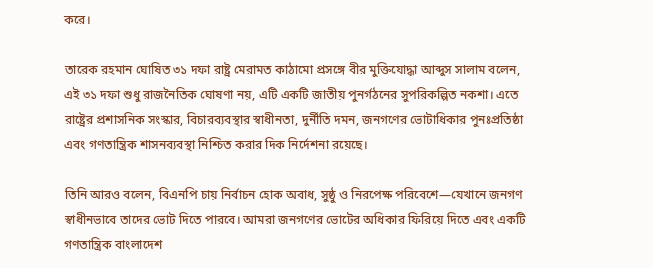করে।

তারেক রহমান ঘোষিত ৩১ দফা রাষ্ট্র মেরামত কাঠামো প্রসঙ্গে বীর মুক্তিযোদ্ধা আব্দুস সালাম বলেন, এই ৩১ দফা শুধু রাজনৈতিক ঘোষণা নয়, এটি একটি জাতীয় পুনর্গঠনের সুপরিকল্পিত নকশা। এতে রাষ্ট্রের প্রশাসনিক সংস্কার, বিচারব্যবস্থার স্বাধীনতা, দুর্নীতি দমন, জনগণের ভোটাধিকার পুনঃপ্রতিষ্ঠা এবং গণতান্ত্রিক শাসনব্যবস্থা নিশ্চিত করার দিক নির্দেশনা রয়েছে।

তিনি আরও বলেন, বিএনপি চায় নির্বাচন হোক অবাধ, সুষ্ঠু ও নিরপেক্ষ পরিবেশে—যেখানে জনগণ স্বাধীনভাবে তাদের ভোট দিতে পারবে। আমরা জনগণের ভোটের অধিকার ফিরিয়ে দিতে এবং একটি গণতান্ত্রিক বাংলাদেশ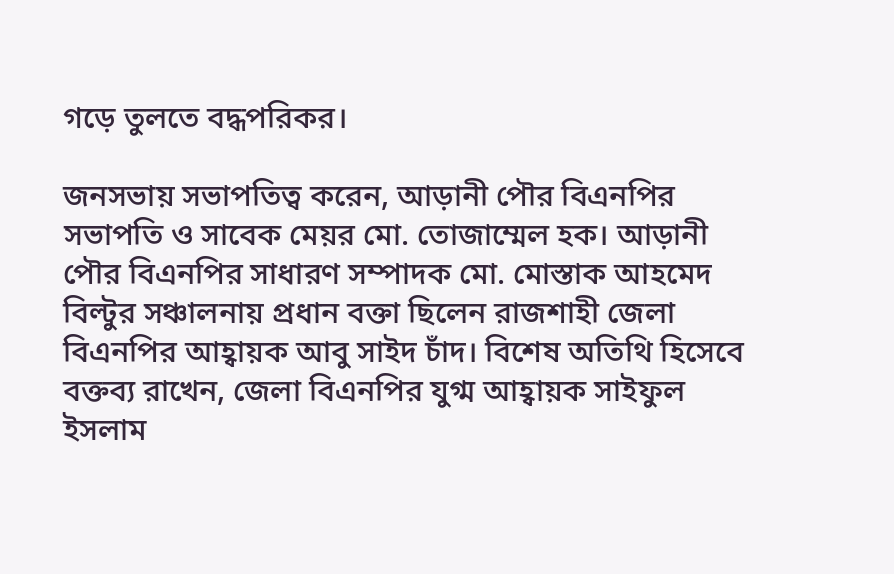গড়ে তুলতে বদ্ধপরিকর।

জনসভায় সভাপতিত্ব করেন, আড়ানী পৌর বিএনপির সভাপতি ও সাবেক মেয়র মো. তোজাম্মেল হক। আড়ানী পৌর বিএনপির সাধারণ সম্পাদক মো. মোস্তাক আহমেদ বিল্টুর সঞ্চালনায় প্রধান বক্তা ছিলেন রাজশাহী জেলা বিএনপির আহ্বায়ক আবু সাইদ চাঁদ। বিশেষ অতিথি হিসেবে বক্তব্য রাখেন, জেলা বিএনপির যুগ্ম আহ্বায়ক সাইফুল ইসলাম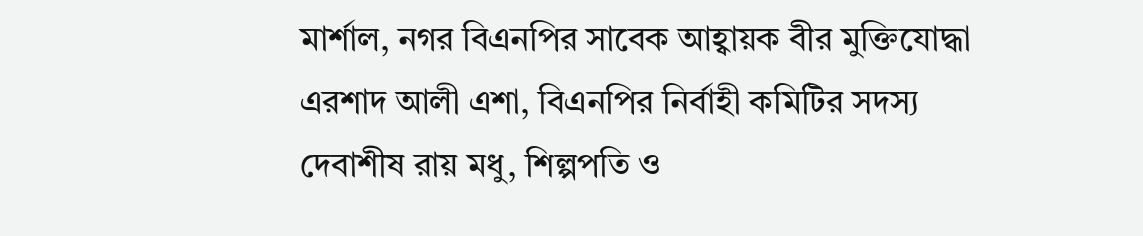মার্শাল, নগর বিএনপির সাবেক আহ্বায়ক বীর মুক্তিযোদ্ধা এরশাদ আলী এশা, বিএনপির নির্বাহী কমিটির সদস্য দেবাশীষ রায় মধু, শিল্পপতি ও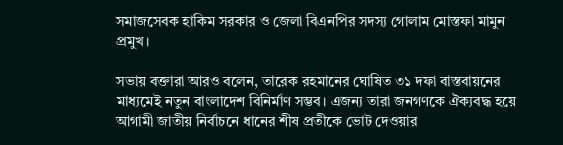সমাজসেবক হাকিম সরকার ও জেলা বিএনপির সদস্য গোলাম মোস্তফা মামুন প্রমুখ।

সভায় বক্তারা আরও বলেন, তারেক রহমানের ঘোষিত ৩১ দফা বাস্তবায়নের মাধ্যমেই নতুন বাংলাদেশ বিনির্মাণ সম্ভব। এজন্য তারা জনগণকে ঐক্যবদ্ধ হয়ে আগামী জাতীয় নির্বাচনে ধানের শীষ প্রতীকে ভোট দেওয়ার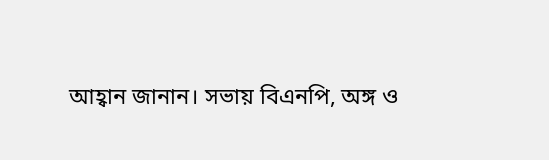আহ্বান জানান। সভায় বিএনপি, অঙ্গ ও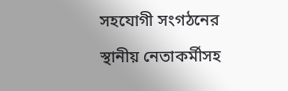সহযোগী সংগঠনের স্থানীয় নেতাকর্মীসহ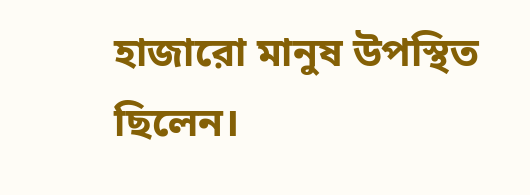হাজারো মানুষ উপস্থিত ছিলেন।